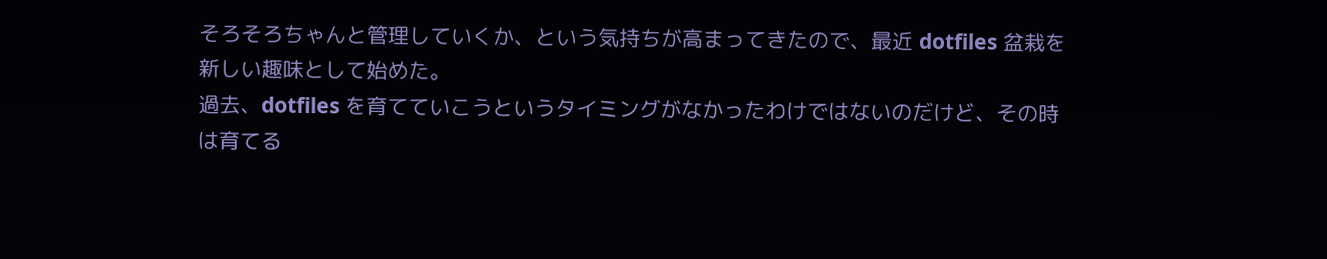そろそろちゃんと管理していくか、という気持ちが高まってきたので、最近 dotfiles 盆栽を新しい趣味として始めた。
過去、dotfiles を育てていこうというタイミングがなかったわけではないのだけど、その時は育てる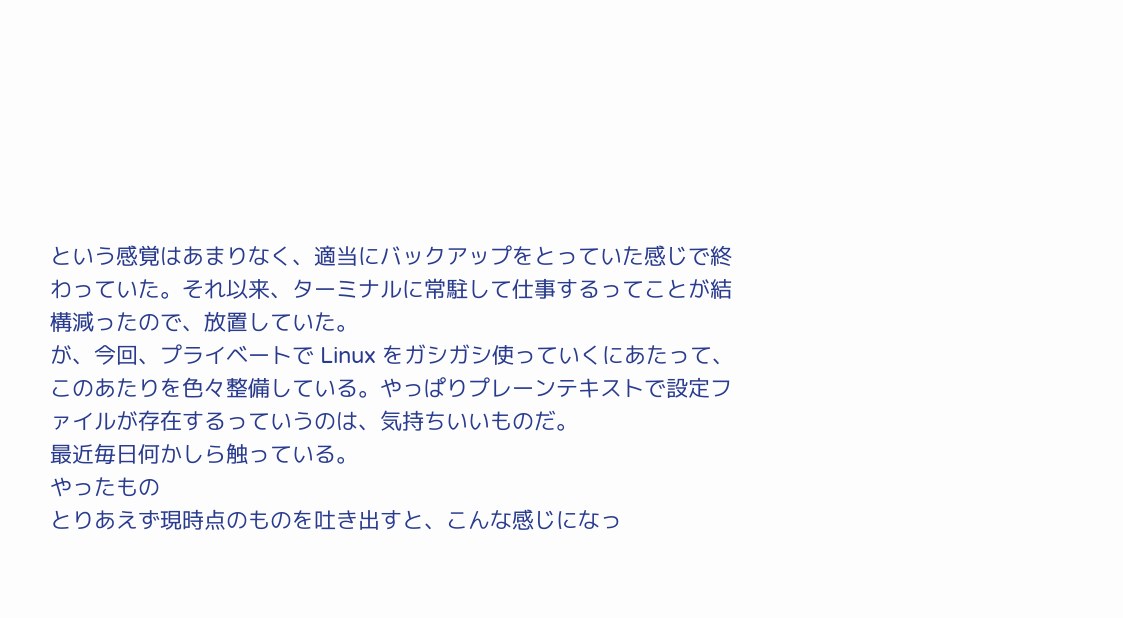という感覚はあまりなく、適当にバックアップをとっていた感じで終わっていた。それ以来、ターミナルに常駐して仕事するってことが結構減ったので、放置していた。
が、今回、プライベートで Linux をガシガシ使っていくにあたって、このあたりを色々整備している。やっぱりプレーンテキストで設定ファイルが存在するっていうのは、気持ちいいものだ。
最近毎日何かしら触っている。
やったもの
とりあえず現時点のものを吐き出すと、こんな感じになっ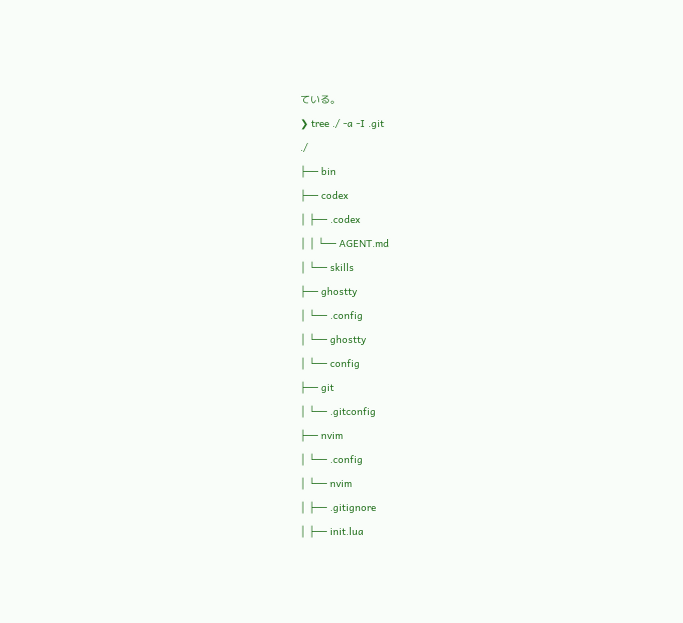ている。
❯ tree ./ -a -I .git
./
├── bin
├── codex
│ ├── .codex
│ │ └── AGENT.md
│ └── skills
├── ghostty
│ └── .config
│ └── ghostty
│ └── config
├── git
│ └── .gitconfig
├── nvim
│ └── .config
│ └── nvim
│ ├── .gitignore
│ ├── init.lua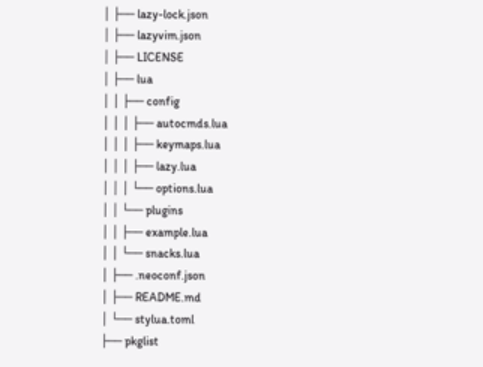│ ├── lazy-lock.json
│ ├── lazyvim.json
│ ├── LICENSE
│ ├── lua
│ │ ├── config
│ │ │ ├── autocmds.lua
│ │ │ ├── keymaps.lua
│ │ │ ├── lazy.lua
│ │ │ └── options.lua
│ │ └── plugins
│ │ ├── example.lua
│ │ └── snacks.lua
│ ├── .neoconf.json
│ ├── README.md
│ └── stylua.toml
├── pkglist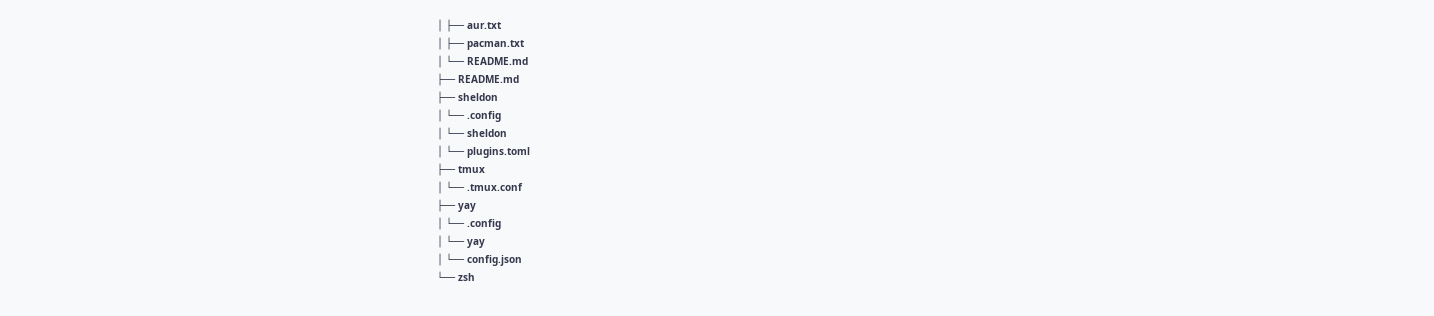│ ├── aur.txt
│ ├── pacman.txt
│ └── README.md
├── README.md
├── sheldon
│ └── .config
│ └── sheldon
│ └── plugins.toml
├── tmux
│ └── .tmux.conf
├── yay
│ └── .config
│ └── yay
│ └── config.json
└── zsh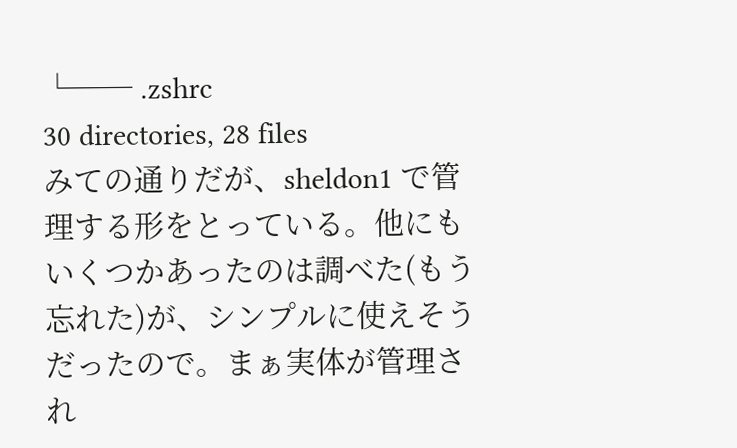└── .zshrc
30 directories, 28 files
みての通りだが、sheldon1 で管理する形をとっている。他にもいくつかあったのは調べた(もう忘れた)が、シンプルに使えそうだったので。まぁ実体が管理され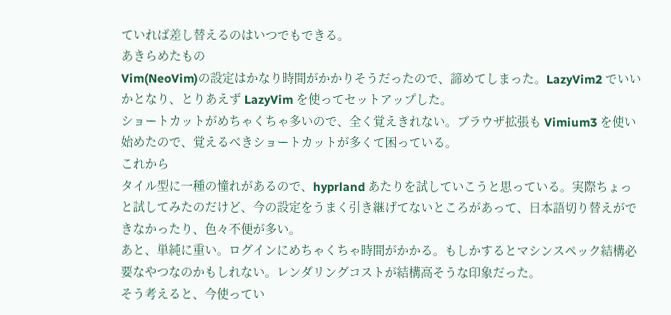ていれば差し替えるのはいつでもできる。
あきらめたもの
Vim(NeoVim)の設定はかなり時間がかかりそうだったので、諦めてしまった。LazyVim2 でいいかとなり、とりあえず LazyVim を使ってセットアップした。
ショートカットがめちゃくちゃ多いので、全く覚えきれない。ブラウザ拡張も Vimium3 を使い始めたので、覚えるべきショートカットが多くて困っている。
これから
タイル型に一種の憧れがあるので、hyprland あたりを試していこうと思っている。実際ちょっと試してみたのだけど、今の設定をうまく引き継げてないところがあって、日本語切り替えができなかったり、色々不便が多い。
あと、単純に重い。ログインにめちゃくちゃ時間がかかる。もしかするとマシンスペック結構必要なやつなのかもしれない。レンダリングコストが結構高そうな印象だった。
そう考えると、今使ってい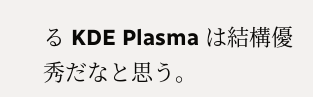る KDE Plasma は結構優秀だなと思う。